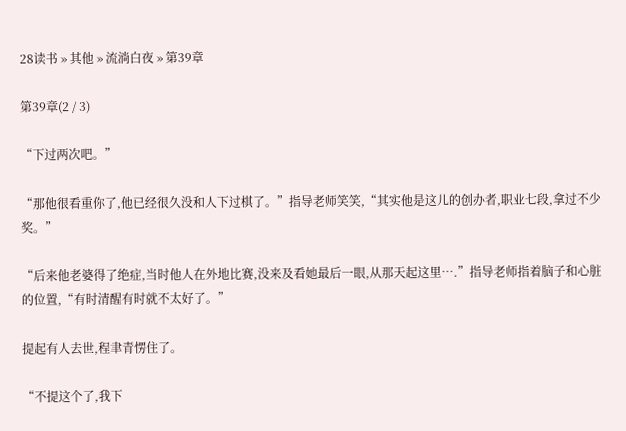28读书 » 其他 » 流淌白夜 » 第39章

第39章(2 / 3)

“下过两次吧。”

“那他很看重你了,他已经很久没和人下过棋了。”指导老师笑笑,“其实他是这儿的创办者,职业七段,拿过不少奖。”

“后来他老婆得了绝症,当时他人在外地比赛,没来及看她最后一眼,从那天起这里….”指导老师指着脑子和心脏的位置,“有时清醒有时就不太好了。”

提起有人去世,程聿青愣住了。

“不提这个了,我下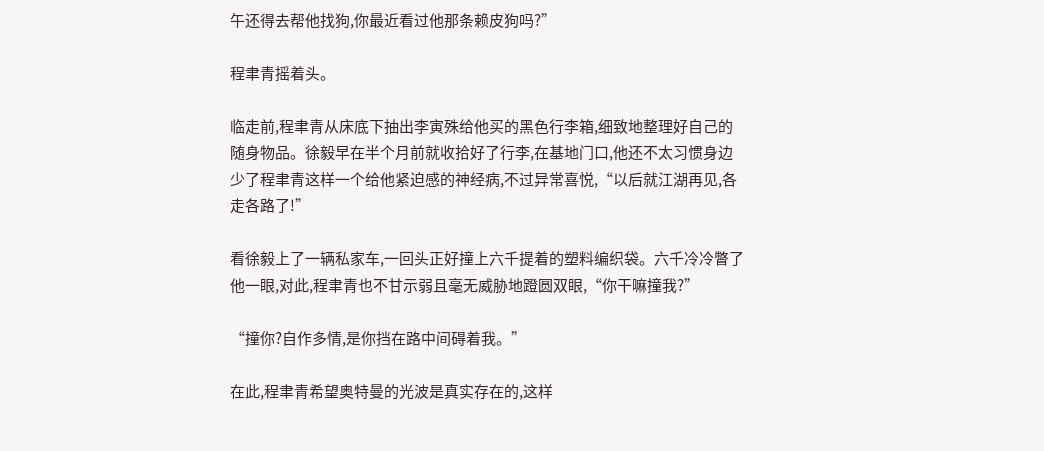午还得去帮他找狗,你最近看过他那条赖皮狗吗?”

程聿青摇着头。

临走前,程聿青从床底下抽出李寅殊给他买的黑色行李箱,细致地整理好自己的随身物品。徐毅早在半个月前就收拾好了行李,在基地门口,他还不太习惯身边少了程聿青这样一个给他紧迫感的神经病,不过异常喜悦,“以后就江湖再见,各走各路了!”

看徐毅上了一辆私家车,一回头正好撞上六千提着的塑料编织袋。六千冷冷瞥了他一眼,对此,程聿青也不甘示弱且毫无威胁地蹬圆双眼,“你干嘛撞我?”

“撞你?自作多情,是你挡在路中间碍着我。”

在此,程聿青希望奥特曼的光波是真实存在的,这样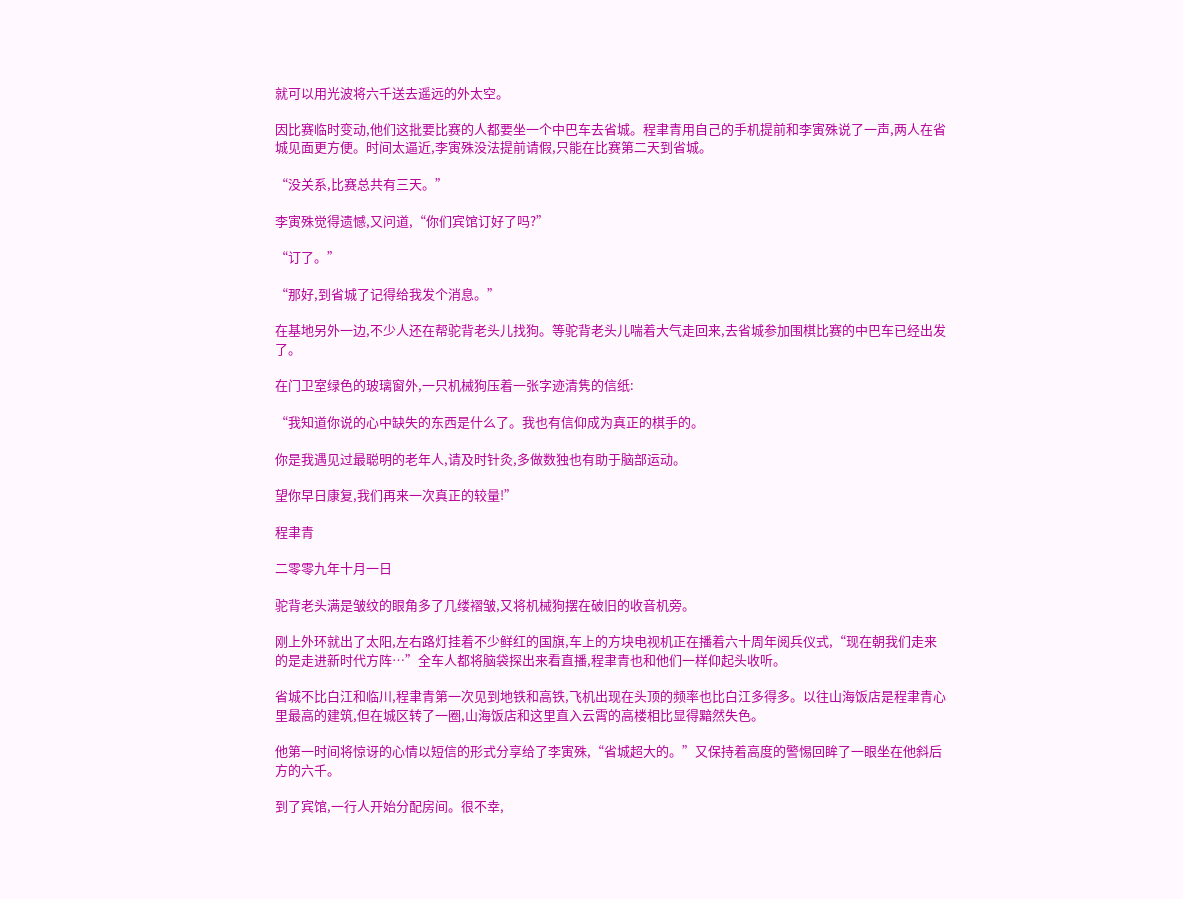就可以用光波将六千送去遥远的外太空。

因比赛临时变动,他们这批要比赛的人都要坐一个中巴车去省城。程聿青用自己的手机提前和李寅殊说了一声,两人在省城见面更方便。时间太逼近,李寅殊没法提前请假,只能在比赛第二天到省城。

“没关系,比赛总共有三天。”

李寅殊觉得遗憾,又问道,“你们宾馆订好了吗?”

“订了。”

“那好,到省城了记得给我发个消息。”

在基地另外一边,不少人还在帮驼背老头儿找狗。等驼背老头儿喘着大气走回来,去省城参加围棋比赛的中巴车已经出发了。

在门卫室绿色的玻璃窗外,一只机械狗压着一张字迹清隽的信纸:

“我知道你说的心中缺失的东西是什么了。我也有信仰成为真正的棋手的。

你是我遇见过最聪明的老年人,请及时针灸,多做数独也有助于脑部运动。

望你早日康复,我们再来一次真正的较量!”

程聿青

二零零九年十月一日

驼背老头满是皱纹的眼角多了几缕褶皱,又将机械狗摆在破旧的收音机旁。

刚上外环就出了太阳,左右路灯挂着不少鲜红的国旗,车上的方块电视机正在播着六十周年阅兵仪式,“现在朝我们走来的是走进新时代方阵…”全车人都将脑袋探出来看直播,程聿青也和他们一样仰起头收听。

省城不比白江和临川,程聿青第一次见到地铁和高铁,飞机出现在头顶的频率也比白江多得多。以往山海饭店是程聿青心里最高的建筑,但在城区转了一圈,山海饭店和这里直入云霄的高楼相比显得黯然失色。

他第一时间将惊讶的心情以短信的形式分享给了李寅殊,“省城超大的。”又保持着高度的警惕回眸了一眼坐在他斜后方的六千。

到了宾馆,一行人开始分配房间。很不幸,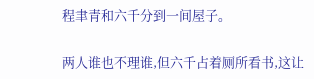程聿青和六千分到一间屋子。

两人谁也不理谁,但六千占着厕所看书,这让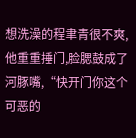想洗澡的程聿青很不爽,他重重捶门,脸腮鼓成了河豚嘴,“快开门你这个可恶的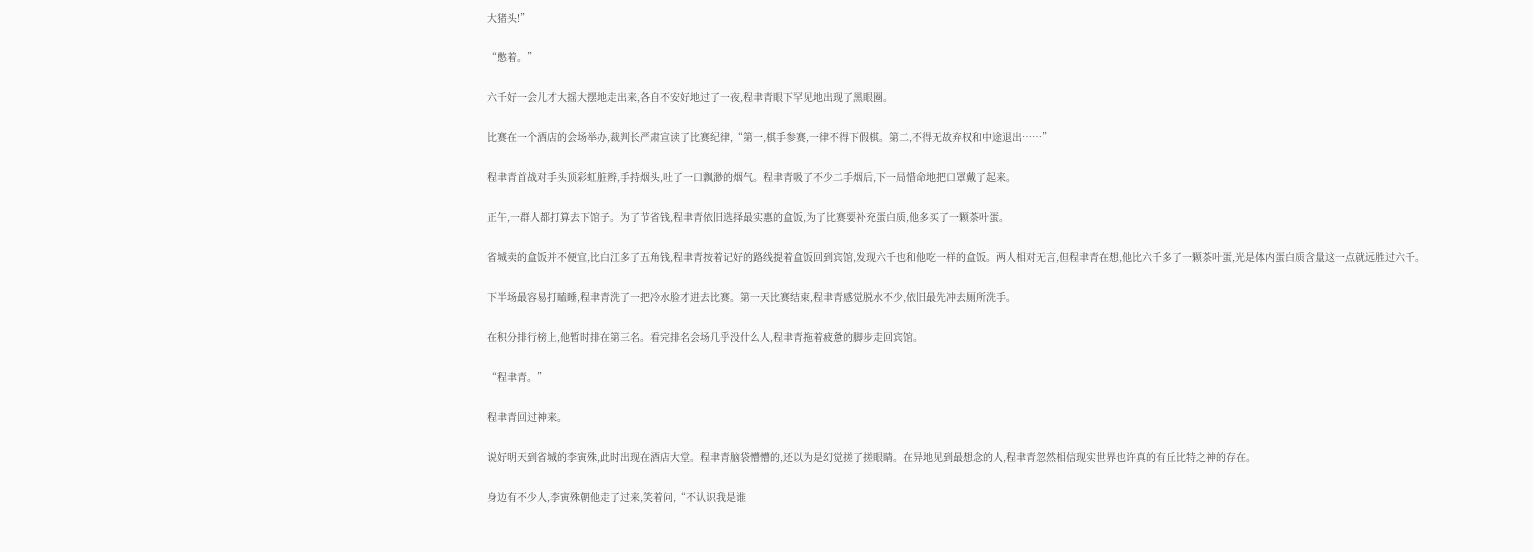大猪头!”

“憋着。”

六千好一会儿才大摇大摆地走出来,各自不安好地过了一夜,程聿青眼下罕见地出现了黑眼圈。

比赛在一个酒店的会场举办,裁判长严肃宣读了比赛纪律,“第一,棋手参赛,一律不得下假棋。第二,不得无故弃权和中途退出……”

程聿青首战对手头顶彩虹脏辫,手持烟头,吐了一口飘渺的烟气。程聿青吸了不少二手烟后,下一局惜命地把口罩戴了起来。

正午,一群人都打算去下馆子。为了节省钱,程聿青依旧选择最实惠的盒饭,为了比赛要补充蛋白质,他多买了一颗茶叶蛋。

省城卖的盒饭并不便宜,比白江多了五角钱,程聿青按着记好的路线提着盒饭回到宾馆,发现六千也和他吃一样的盒饭。两人相对无言,但程聿青在想,他比六千多了一颗茶叶蛋,光是体内蛋白质含量这一点就远胜过六千。

下半场最容易打瞌睡,程聿青洗了一把冷水脸才进去比赛。第一天比赛结束,程聿青感觉脱水不少,依旧最先冲去厕所洗手。

在积分排行榜上,他暂时排在第三名。看完排名会场几乎没什么人,程聿青拖着疲惫的脚步走回宾馆。

“程聿青。”

程聿青回过神来。

说好明天到省城的李寅殊,此时出现在酒店大堂。程聿青脑袋懵懵的,还以为是幻觉搓了搓眼睛。在异地见到最想念的人,程聿青忽然相信现实世界也许真的有丘比特之神的存在。

身边有不少人,李寅殊朝他走了过来,笑着问,“不认识我是谁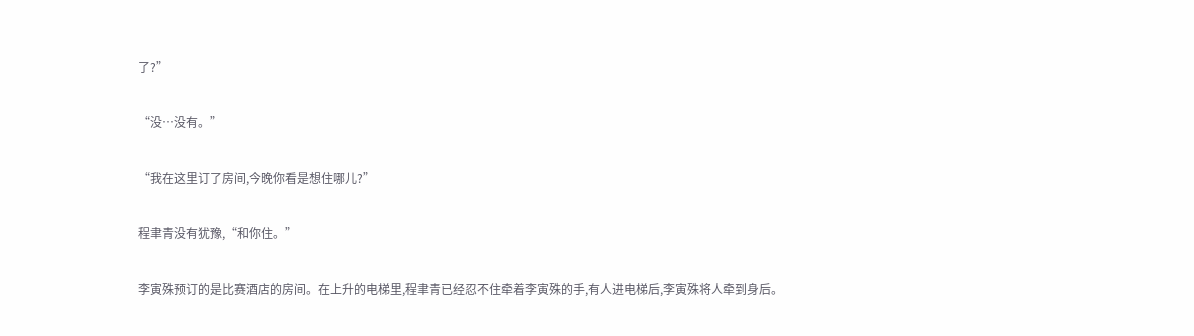了?”

“没…没有。”

“我在这里订了房间,今晚你看是想住哪儿?”

程聿青没有犹豫,“和你住。”

李寅殊预订的是比赛酒店的房间。在上升的电梯里,程聿青已经忍不住牵着李寅殊的手,有人进电梯后,李寅殊将人牵到身后。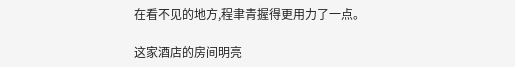在看不见的地方,程聿青握得更用力了一点。

这家酒店的房间明亮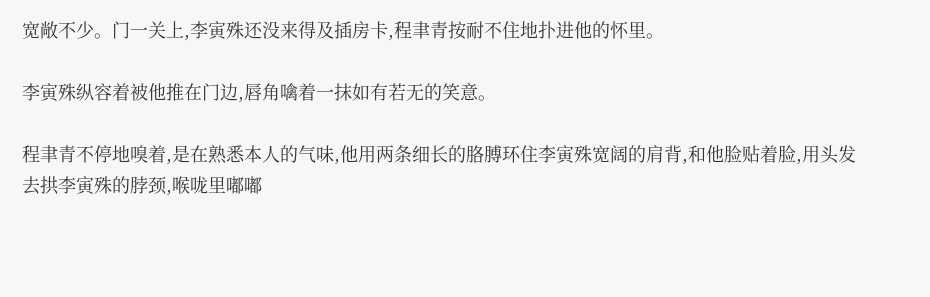宽敞不少。门一关上,李寅殊还没来得及插房卡,程聿青按耐不住地扑进他的怀里。

李寅殊纵容着被他推在门边,唇角噙着一抹如有若无的笑意。

程聿青不停地嗅着,是在熟悉本人的气味,他用两条细长的胳膊环住李寅殊宽阔的肩背,和他脸贴着脸,用头发去拱李寅殊的脖颈,喉咙里嘟嘟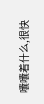囔囔着什么,很快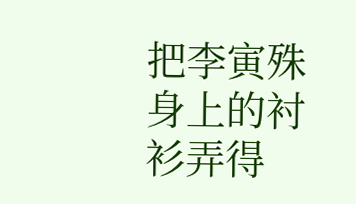把李寅殊身上的衬衫弄得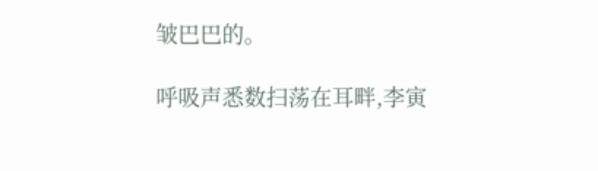皱巴巴的。

呼吸声悉数扫荡在耳畔,李寅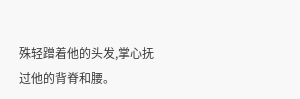殊轻蹭着他的头发,掌心抚过他的背脊和腰。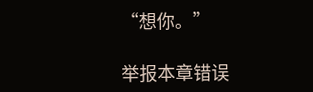“想你。”

举报本章错误